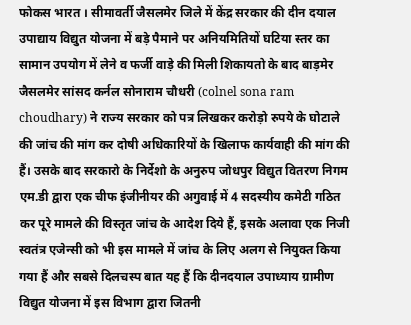फोकस भारत । सीमावर्ती जैसलमेर जिले में केंद्र सरकार की दीन दयाल उपाद्याय विद्युत योजना में बड़े पैमाने पर अनियमितियों घटिया स्तर का सामान उपयोग में लेने व फर्जी वाड़े की मिली शिकायतो के बाद बाड़मेर जैसलमेर सांसद कर्नल सोनाराम चौधरी (colnel sona ram choudhary) ने राज्य सरकार को पत्र लिखकर करोड़ो रुपये के घोटाले की जांच की मांग कर दोषी अधिकारियों के खिलाफ कार्यवाही की मांग की हैं। उसके बाद सरकारो के निर्देशो के अनुरुप जोधपुर विद्युत वितरण निगम एम.डी द्वारा एक चीफ इंजीनीयर की अगुवाई में 4 सदस्यीय कमेटी गठित कर पूरे मामले की विस्तृत जांच के आदेश दिये हैं, इसके अलावा एक निजी स्वतंत्र एजेन्सी को भी इस मामले में जांच के लिए अलग से नियुक्त किया गया हैं और सबसे दिलचस्प बात यह हैं कि दीनदयाल उपाध्याय ग्रामीण विद्युत योजना में इस विभाग द्वारा जितनी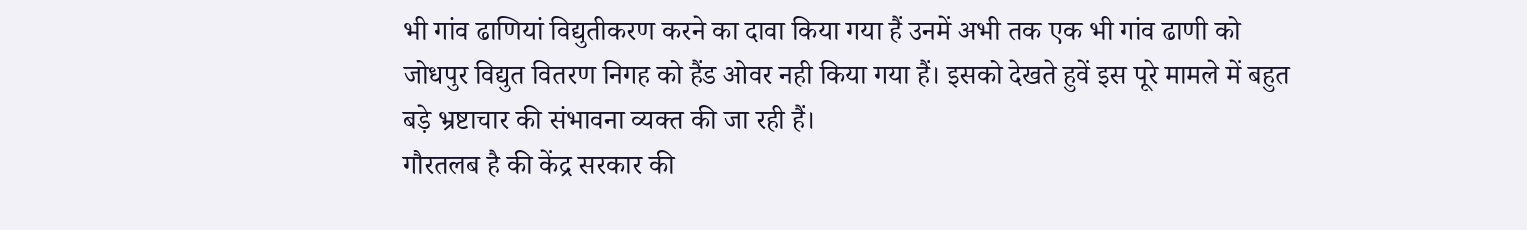भी गांव ढाणियां विद्युतीकरण करने का दावा किया गया हैं उनमें अभी तक एक भी गांव ढाणी को जोधपुर विद्युत वितरण निगह को हैंड ओवर नही किया गया हैं। इसको देखते हुवें इस पूरे मामले में बहुत बड़े भ्रष्टाचार की संभावना व्यक्त की जा रही हैं।
गौरतलब है की केंद्र सरकार की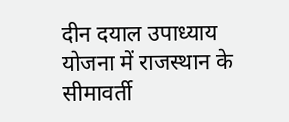दीन दयाल उपाध्याय योजना में राजस्थान के सीमावर्ती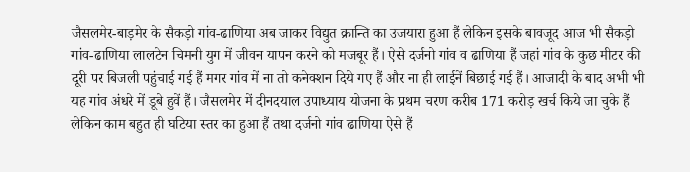जैसलमेर-बाड़मेर के सैकड़ो गांव-ढाणिया अब जाकर विद्युत क्रान्ति का उजयारा हुआ हैं लेकिन इसके बावजूद आज भी सैकड़ो गांव-ढाणिया लालटेन चिमनी युग में जीवन यापन करने को मजबूर हैं। ऐसे दर्जनो गांव व ढाणिया हैं जहां गांव के कुछ मीटर की दूरी पर बिजली पहुंचाई गई हैं मगर गांव में ना तो कनेक्शन दिये गए हैं और ना ही लाईनें बिछाई गई हैं। आजादी के बाद अभी भी यह गांव अंधरे में डूबे हुवें हैं। जैसलमेर में दीनदयाल उपाध्याय योजना के प्रथम चरण करीब 171 करोड़ खर्च किये जा चुके हैं लेकिन काम बहुत ही घटिया स्तर का हुआ हैं तथा दर्जनो गांव ढाणिया ऐसे हैं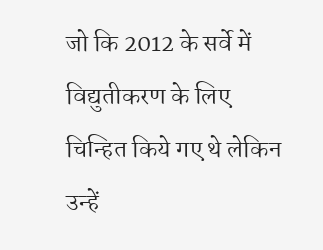जो कि 2012 के सर्वे में विद्युतीकरण के लिए चिन्हित किये गए थे लेकिन उन्हें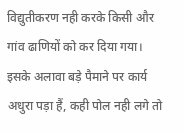विद्युतीकरण नही करके किसी और गांव ढाणियों को कर दिया गया। इसके अलावा बड़े पैमाने पर कार्य अधुरा पड़ा हैं, कही पोल नही लगे तो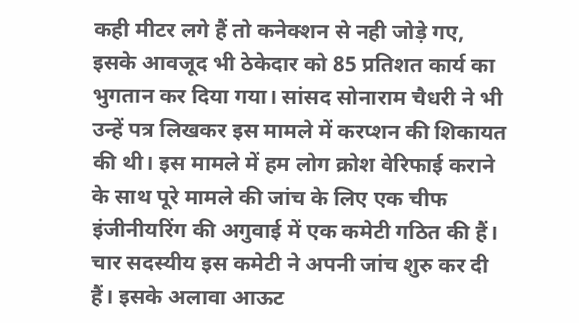कही मीटर लगे हैं तो कनेक्शन से नही जोड़े गए, इसके आवजूद भी ठेकेदार को 85 प्रतिशत कार्य का भुगतान कर दिया गया। सांसद सोनाराम चैधरी ने भी उन्हें पत्र लिखकर इस मामले में करप्शन की शिकायत की थी। इस मामले में हम लोग क्रोश वेरिफाई कराने के साथ पूरे मामले की जांच के लिए एक चीफ इंजीनीयरिंग की अगुवाई में एक कमेटी गठित की हैं। चार सदस्यीय इस कमेटी ने अपनी जांच शुरु कर दी हैं। इसके अलावा आऊट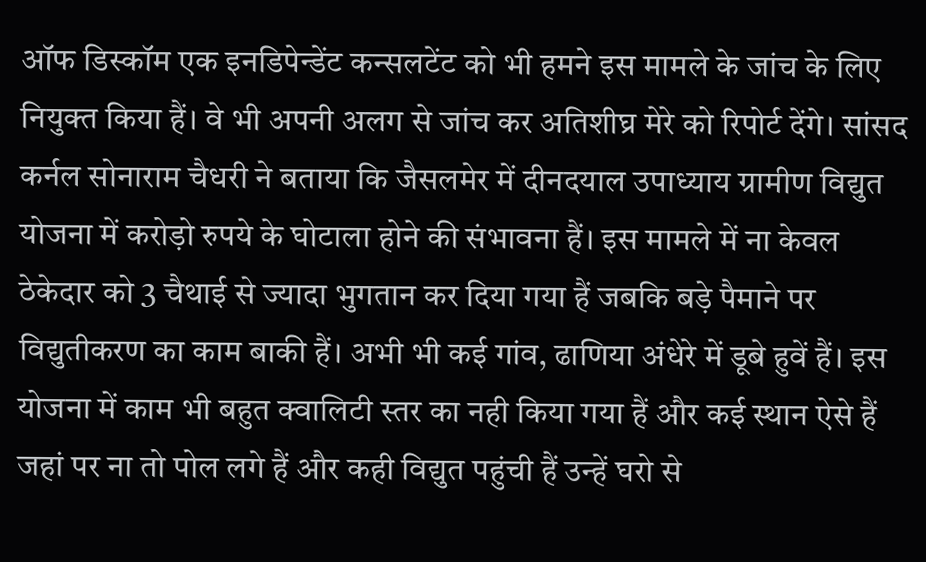ऑफ डिस्कॉम एक इनडिपेन्डेंट कन्सलटेंट को भी हमने इस मामले के जांच के लिए नियुक्त किया हैं। वे भी अपनी अलग से जांच कर अतिशीघ्र मेरे को रिपोर्ट देंगे। सांसद कर्नल सोनाराम चैधरी ने बताया कि जैसलमेर में दीनदयाल उपाध्याय ग्रामीण विद्युत योजना में करोड़ो रुपये के घोटाला होने की संभावना हैं। इस मामले में ना केवल ठेकेदार को 3 चैथाई से ज्यादा भुगतान कर दिया गया हैं जबकि बड़े पैमाने पर विद्युतीकरण का काम बाकी हैं। अभी भी कई गांव, ढाणिया अंधेरे में डूबे हुवें हैं। इस योजना में काम भी बहुत क्वालिटी स्तर का नही किया गया हैं और कई स्थान ऐसे हैं जहां पर ना तो पोल लगे हैं और कही विद्युत पहुंची हैं उन्हें घरो से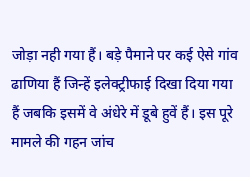जोड़ा नही गया हैं। बड़े पैमाने पर कई ऐसे गांव ढाणिया हैं जिन्हें इलेक्ट्रीफाई दिखा दिया गया हैं जबकि इसमें वे अंधेरे में डूबे हुवें हैं। इस पूरे मामले की गहन जांच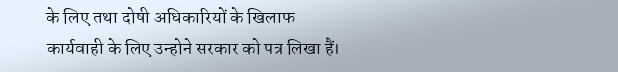के लिए तथा दोषी अधिकारियों के खिलाफ कार्यवाही के लिए उन्होने सरकार को पत्र लिखा हैं।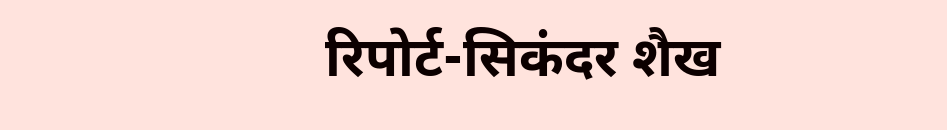रिपोर्ट-सिकंदर शैख